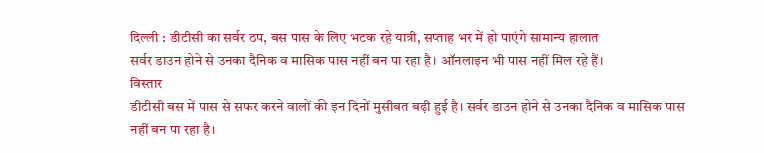दिल्ली : डीटीसी का सर्वर ठप, बस पास के लिए भटक रहे यात्री, सप्ताह भर में हो पाएंगे सामान्य हालात
सर्वर डाउन होने से उनका दैनिक व मासिक पास नहीं बन पा रहा है। ऑनलाइन भी पास नहीं मिल रहे हैं।
विस्तार
डीटीसी बस में पास से सफर करने वालों की इन दिनों मुसीबत बढ़ी हुई है। सर्वर डाउन होने से उनका दैनिक व मासिक पास नहीं बन पा रहा है।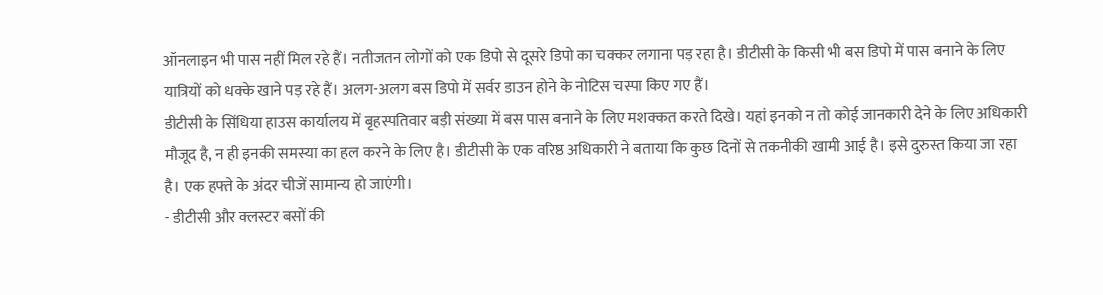ऑनलाइन भी पास नहीं मिल रहे हैं। नतीजतन लोगों को एक डिपो से दूसरे डिपो का चक्कर लगाना पड़ रहा है। डीटीसी के किसी भी बस डिपो में पास बनाने के लिए यात्रियों को धक्के खाने पड़ रहे हैं। अलग-अलग बस डिपो में सर्वर डाउन होने के नोटिस चस्पा किए गए हैं।
डीटीसी के सिंधिया हाउस कार्यालय में बृहस्पतिवार बड़ी संख्या में बस पास बनाने के लिए मशक्कत करते दिखे। यहां इनको न तो कोई जानकारी देने के लिए अधिकारी मौजूद है, न ही इनकी समस्या का हल करने के लिए है। डीटीसी के एक वरिष्ठ अधिकारी ने बताया कि कुछ दिनों से तकनीकी खामी आई है। इसे दुरुस्त किया जा रहा है। एक हफ्ते के अंदर चीजें सामान्य हो जाएंगी।
- डीटीसी और क्लस्टर बसों की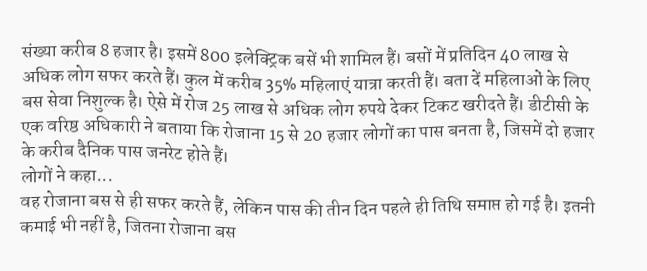संख्या करीब 8 हजार है। इसमें 800 इलेक्ट्रिक बसें भी शामिल हैं। बसों में प्रतिदिन 40 लाख से अधिक लोग सफर करते हैं। कुल में करीब 35% महिलाएं यात्रा करती हैं। बता दें महिलाओं के लिए बस सेवा निशुल्क है। ऐसे में रोज 25 लाख से अधिक लोग रुपये देकर टिकट खरीदते हैं। डीटीसी के एक वरिष्ठ अधिकारी ने बताया कि रोजाना 15 से 20 हजार लोगों का पास बनता है, जिसमें दो हजार के करीब दैनिक पास जनरेट होते हैं।
लोगों ने कहा...
वह रोजाना बस से ही सफर करते हैं, लेकिन पास की तीन दिन पहले ही तिथि समाप्त हो गई है। इतनी कमाई भी नहीं है, जितना रोजाना बस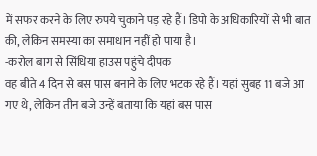में सफर करने के लिए रुपये चुकाने पड़ रहे हैं। डिपो के अधिकारियों से भी बात की, लेकिन समस्या का समाधान नहीं हो पाया है।
-करोल बाग से सिंधिया हाउस पहुंचे दीपक
वह बीते 4 दिन से बस पास बनाने के लिए भटक रहे हैं। यहां सुबह 11 बजे आ गए थे, लेकिन तीन बजे उन्हें बताया कि यहां बस पास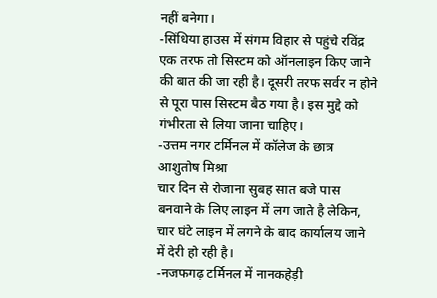नहीं बनेगा।
-सिंधिया हाउस में संगम विहार से पहुंचे रविंद्र
एक तरफ तो सिस्टम को ऑनलाइन किए जाने की बात की जा रही है। दूसरी तरफ सर्वर न होने से पूरा पास सिस्टम बैठ गया है। इस मुद्दे को गंभीरता से लिया जाना चाहिए।
-उत्तम नगर टर्मिनल में कॉलेज के छात्र आशुतोष मिश्रा
चार दिन से रोजाना सुबह सात बजे पास बनवाने के लिए लाइन में लग जाते है लेकिन, चार घंटे लाइन में लगने के बाद कार्यालय जाने में देरी हो रही है।
-नजफगढ़ टर्मिनल में नानकहेड़ी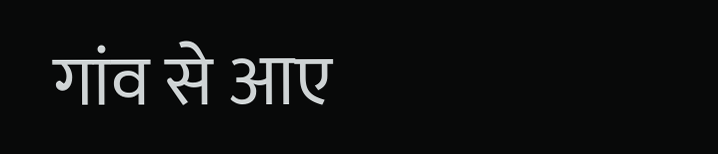गांव से आए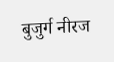बुजुर्ग नीरज